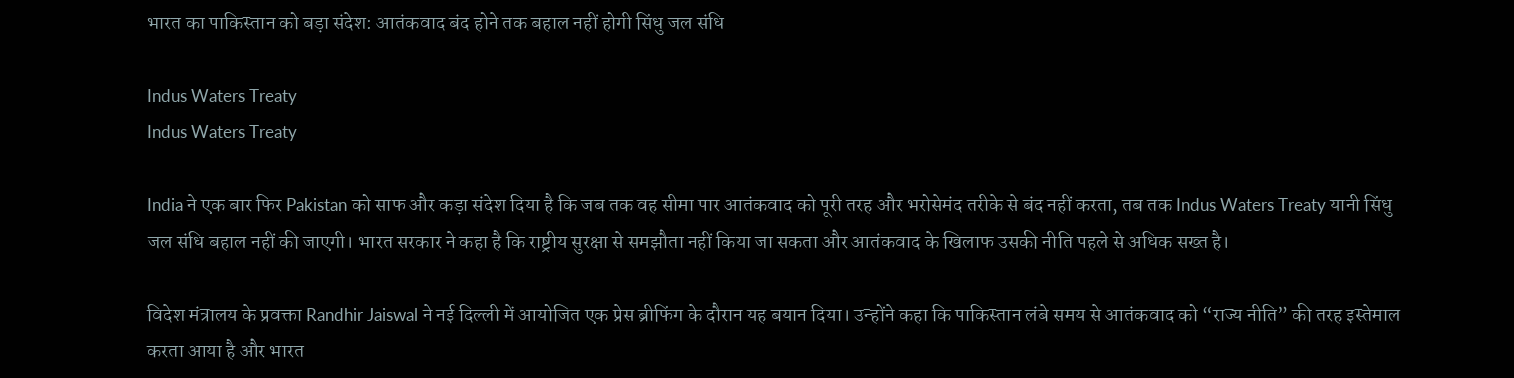भारत का पाकिस्तान को बड़ा संदेश: आतंकवाद बंद होने तक बहाल नहीं होगी सिंधु जल संधि

Indus Waters Treaty
Indus Waters Treaty

India ने एक बार फिर Pakistan को साफ और कड़ा संदेश दिया है कि जब तक वह सीमा पार आतंकवाद को पूरी तरह और भरोसेमंद तरीके से बंद नहीं करता, तब तक Indus Waters Treaty यानी सिंधु जल संधि बहाल नहीं की जाएगी। भारत सरकार ने कहा है कि राष्ट्रीय सुरक्षा से समझौता नहीं किया जा सकता और आतंकवाद के खिलाफ उसकी नीति पहले से अधिक सख्त है।

विदेश मंत्रालय के प्रवक्ता Randhir Jaiswal ने नई दिल्ली में आयोजित एक प्रेस ब्रीफिंग के दौरान यह बयान दिया। उन्होंने कहा कि पाकिस्तान लंबे समय से आतंकवाद को “राज्य नीति” की तरह इस्तेमाल करता आया है और भारत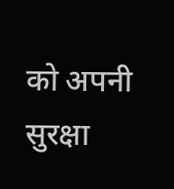को अपनी सुरक्षा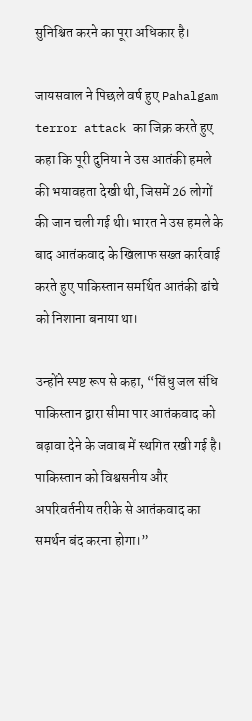सुनिश्चित करने का पूरा अधिकार है।

जायसवाल ने पिछले वर्ष हुए Pahalgam terror attack का जिक्र करते हुए कहा कि पूरी दुनिया ने उस आतंकी हमले की भयावहता देखी थी, जिसमें 26 लोगों की जान चली गई थी। भारत ने उस हमले के बाद आतंकवाद के खिलाफ सख्त कार्रवाई करते हुए पाकिस्तान समर्थित आतंकी ढांचे को निशाना बनाया था।

उन्होंने स्पष्ट रूप से कहा, “सिंधु जल संधि पाकिस्तान द्वारा सीमा पार आतंकवाद को बढ़ावा देने के जवाब में स्थगित रखी गई है। पाकिस्तान को विश्वसनीय और अपरिवर्तनीय तरीके से आतंकवाद का समर्थन बंद करना होगा।”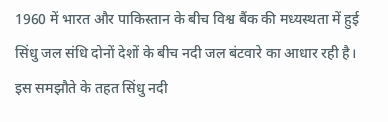1960 में भारत और पाकिस्तान के बीच विश्व बैंक की मध्यस्थता में हुई सिंधु जल संधि दोनों देशों के बीच नदी जल बंटवारे का आधार रही है। इस समझौते के तहत सिंधु नदी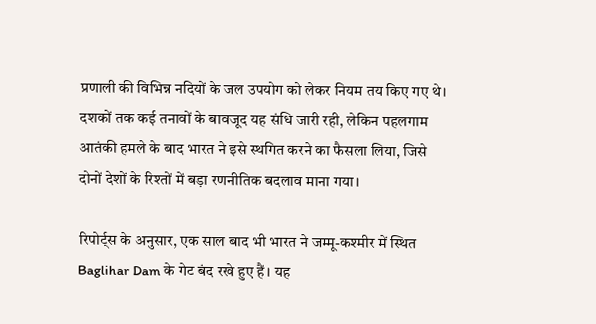प्रणाली की विभिन्न नदियों के जल उपयोग को लेकर नियम तय किए गए थे। दशकों तक कई तनावों के बावजूद यह संधि जारी रही, लेकिन पहलगाम आतंकी हमले के बाद भारत ने इसे स्थगित करने का फैसला लिया, जिसे दोनों देशों के रिश्तों में बड़ा रणनीतिक बदलाव माना गया।

रिपोर्ट्स के अनुसार, एक साल बाद भी भारत ने जम्मू-कश्मीर में स्थित Baglihar Dam के गेट बंद रखे हुए हैं। यह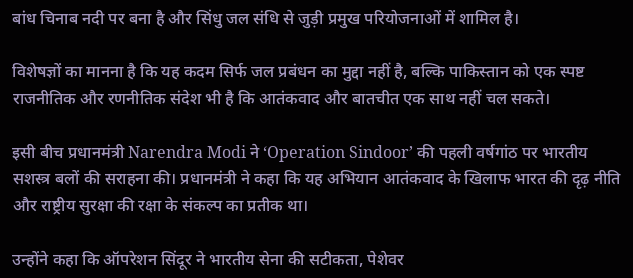बांध चिनाब नदी पर बना है और सिंधु जल संधि से जुड़ी प्रमुख परियोजनाओं में शामिल है।

विशेषज्ञों का मानना है कि यह कदम सिर्फ जल प्रबंधन का मुद्दा नहीं है, बल्कि पाकिस्तान को एक स्पष्ट राजनीतिक और रणनीतिक संदेश भी है कि आतंकवाद और बातचीत एक साथ नहीं चल सकते।

इसी बीच प्रधानमंत्री Narendra Modi ने ‘Operation Sindoor’ की पहली वर्षगांठ पर भारतीय सशस्त्र बलों की सराहना की। प्रधानमंत्री ने कहा कि यह अभियान आतंकवाद के खिलाफ भारत की दृढ़ नीति और राष्ट्रीय सुरक्षा की रक्षा के संकल्प का प्रतीक था।

उन्होंने कहा कि ऑपरेशन सिंदूर ने भारतीय सेना की सटीकता, पेशेवर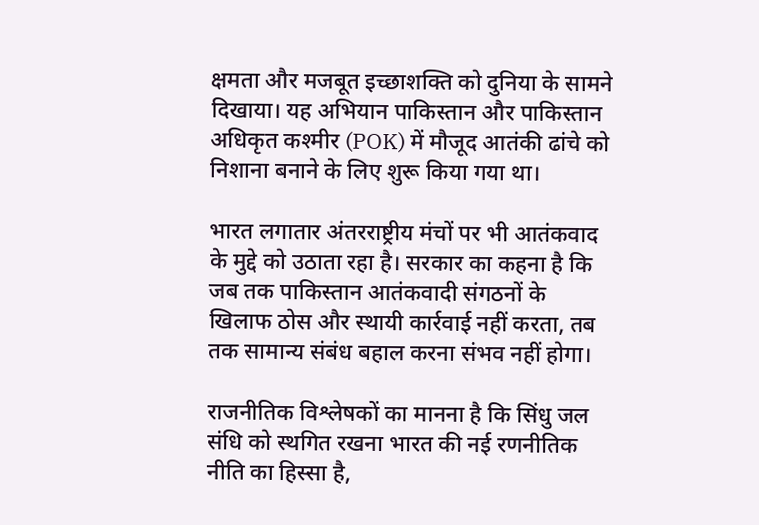क्षमता और मजबूत इच्छाशक्ति को दुनिया के सामने दिखाया। यह अभियान पाकिस्तान और पाकिस्तान अधिकृत कश्मीर (POK) में मौजूद आतंकी ढांचे को निशाना बनाने के लिए शुरू किया गया था।

भारत लगातार अंतरराष्ट्रीय मंचों पर भी आतंकवाद के मुद्दे को उठाता रहा है। सरकार का कहना है कि जब तक पाकिस्तान आतंकवादी संगठनों के खिलाफ ठोस और स्थायी कार्रवाई नहीं करता, तब तक सामान्य संबंध बहाल करना संभव नहीं होगा।

राजनीतिक विश्लेषकों का मानना है कि सिंधु जल संधि को स्थगित रखना भारत की नई रणनीतिक नीति का हिस्सा है,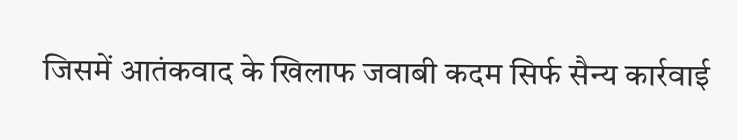जिसमें आतंकवाद के खिलाफ जवाबी कदम सिर्फ सैन्य कार्रवाई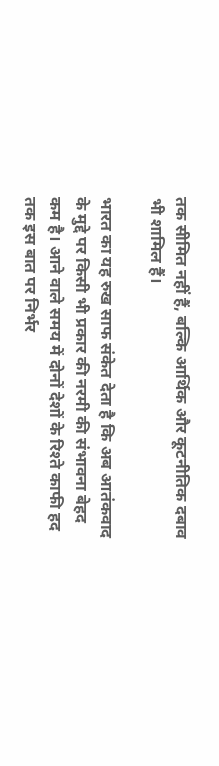तक सीमित नहीं हैं, बल्कि आर्थिक और कूटनीतिक दबाव भी शामिल हैं।

भारत का यह रुख साफ संकेत देता है कि अब आतंकवाद के मुद्दे पर किसी भी प्रकार की नरमी की संभावना बेहद कम है। आने वाले समय में दोनों देशों के रिश्ते काफी हद तक इस बात पर निर्भर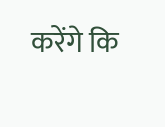करेंगे कि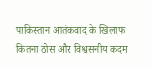पाकिस्तान आतंकवाद के खिलाफ कितना ठोस और विश्वसनीय कदम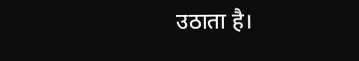उठाता है।